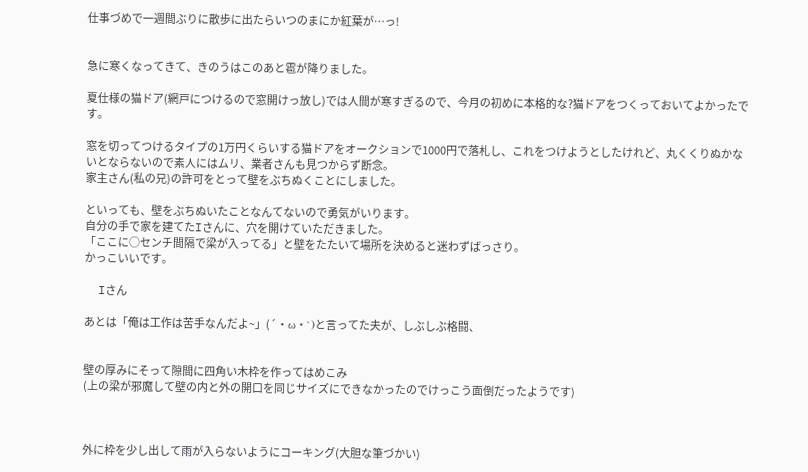仕事づめで一週間ぶりに散歩に出たらいつのまにか紅葉が…っ!


急に寒くなってきて、きのうはこのあと雹が降りました。

夏仕様の猫ドア(網戸につけるので窓開けっ放し)では人間が寒すぎるので、今月の初めに本格的な?猫ドアをつくっておいてよかったです。

窓を切ってつけるタイプの1万円くらいする猫ドアをオークションで1000円で落札し、これをつけようとしたけれど、丸くくりぬかないとならないので素人にはムリ、業者さんも見つからず断念。
家主さん(私の兄)の許可をとって壁をぶちぬくことにしました。

といっても、壁をぶちぬいたことなんてないので勇気がいります。
自分の手で家を建てたIさんに、穴を開けていただきました。
「ここに○センチ間隔で梁が入ってる」と壁をたたいて場所を決めると迷わずばっさり。
かっこいいです。

  Iさん

あとは「俺は工作は苦手なんだよ~」(´・ω・`)と言ってた夫が、しぶしぶ格闘、


壁の厚みにそって隙間に四角い木枠を作ってはめこみ
(上の梁が邪魔して壁の内と外の開口を同じサイズにできなかったのでけっこう面倒だったようです)



外に枠を少し出して雨が入らないようにコーキング(大胆な筆づかい)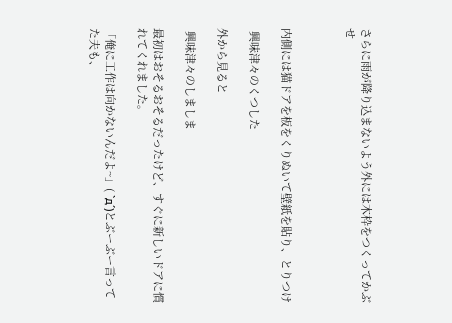さらに雨が降り込まないよう外には木枠をつくってかぶせ



内側には猫ドアを板をくりぬいて壁紙を貼り、とりつけ

 興味津々のくつした

外から見ると

 興味津々のしましま

最初はおそるおそるだったけど、すぐに新しいドアに慣れてくれました。

「俺に工作は向かないんだよ~」( `д´)とぶーぶー言ってた夫も、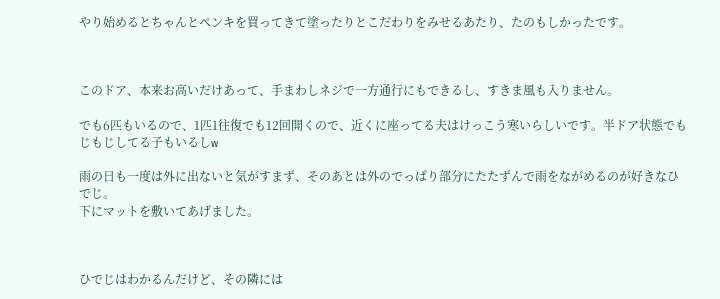やり始めるとちゃんとペンキを買ってきて塗ったりとこだわりをみせるあたり、たのもしかったです。



このドア、本来お高いだけあって、手まわしネジで一方通行にもできるし、すきま風も入りません。

でも6匹もいるので、1匹1往復でも12回開くので、近くに座ってる夫はけっこう寒いらしいです。半ドア状態でもじもじしてる子もいるしw

雨の日も一度は外に出ないと気がすまず、そのあとは外のでっぱり部分にたたずんで雨をながめるのが好きなひでじ。
下にマットを敷いてあげました。



ひでじはわかるんだけど、その隣には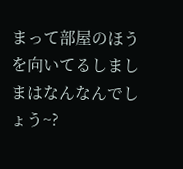まって部屋のほうを向いてるしましまはなんなんでしょう~?